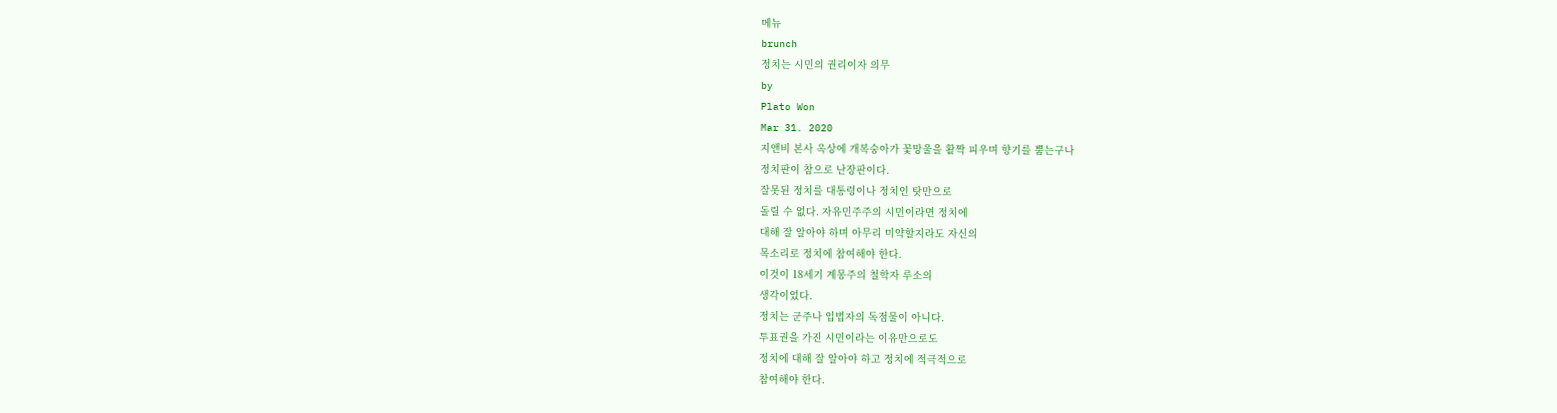메뉴
brunch
정치는 시민의 권리이자 의무
by
Plato Won
Mar 31. 2020
지앤비 본사 옥상에 개복숭아가 꽃망울을 활짝 피우며 향기를 뿜는구나
정치판이 참으로 난장판이다.
잘못된 정치를 대통령이나 정치인 탓만으로
돌릴 수 없다. 자유민주주의 시민이라면 정치에
대해 잘 알아야 하며 아무리 미약할지라도 자신의
목소리로 정치에 참여해야 한다.
이것이 18세기 계몽주의 철학자 루소의
생각이었다.
정치는 군주나 입법자의 독점물이 아니다.
투표권을 가진 시민이라는 이유만으로도
정치에 대해 잘 알아야 하고 정치에 적극적으로
참여해야 한다.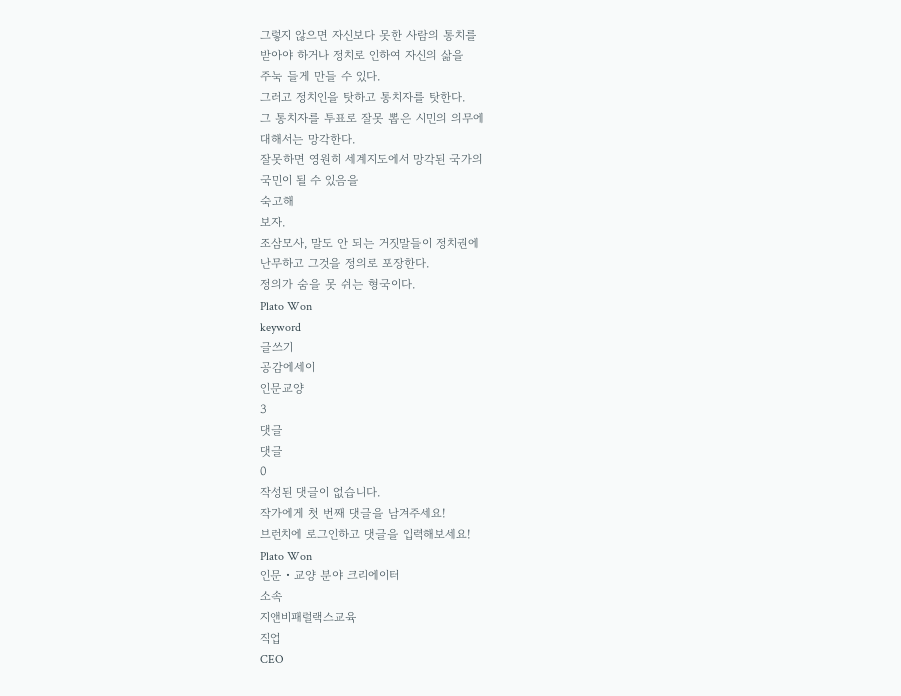그렇지 않으면 자신보다 못한 사람의 통치를
받아야 하거나 정치로 인하여 자신의 삶을
주눅 들게 만들 수 있다.
그러고 정치인을 탓하고 통치자를 탓한다.
그 통치자를 투표로 잘못 뽑은 시민의 의무에
대해서는 망각한다.
잘못하면 영원히 세계지도에서 망각된 국가의
국민이 될 수 있음을
숙고해
보자.
조삼모사, 말도 안 되는 거짓말들이 정치권에
난무하고 그것을 정의로 포장한다.
정의가 숨을 못 쉬는 형국이다.
Plato Won
keyword
글쓰기
공감에세이
인문교양
3
댓글
댓글
0
작성된 댓글이 없습니다.
작가에게 첫 번째 댓글을 남겨주세요!
브런치에 로그인하고 댓글을 입력해보세요!
Plato Won
인문・교양 분야 크리에이터
소속
지앤비패럴랙스교육
직업
CEO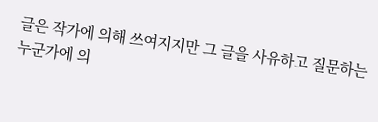글은 작가에 의해 쓰여지지만 그 글을 사유하고 질문하는 누군가에 의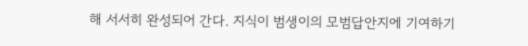해 서서히 완성되어 간다. 지식이 범생이의 모범답안지에 기여하기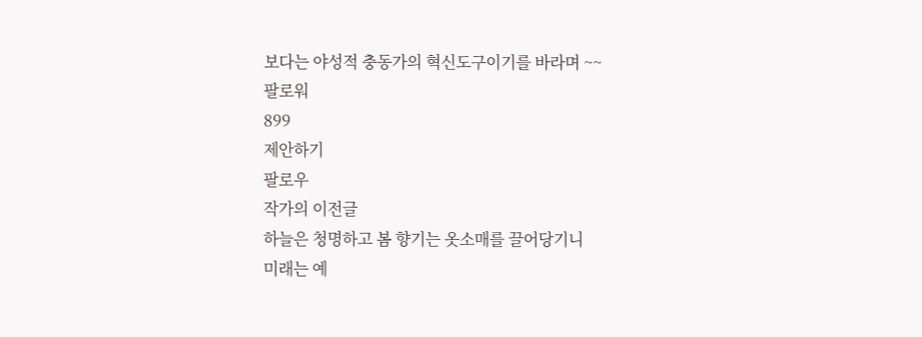보다는 야성적 충동가의 혁신도구이기를 바라며 ~~
팔로워
899
제안하기
팔로우
작가의 이전글
하늘은 청명하고 봄 향기는 옷소매를 끌어당기니
미래는 예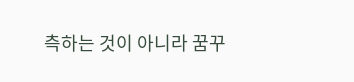측하는 것이 아니라 꿈꾸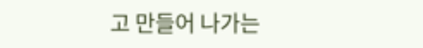고 만들어 나가는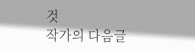것
작가의 다음글